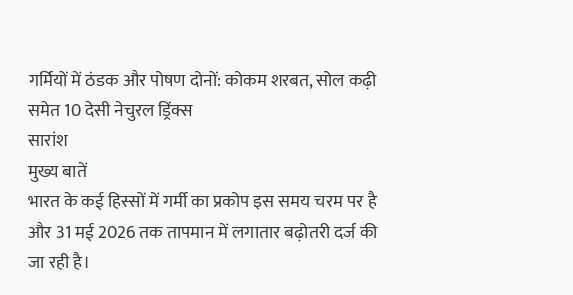गर्मियों में ठंडक और पोषण दोनों: कोकम शरबत, सोल कढ़ी समेत 10 देसी नेचुरल ड्रिंक्स
सारांश
मुख्य बातें
भारत के कई हिस्सों में गर्मी का प्रकोप इस समय चरम पर है और 31 मई 2026 तक तापमान में लगातार बढ़ोतरी दर्ज की जा रही है।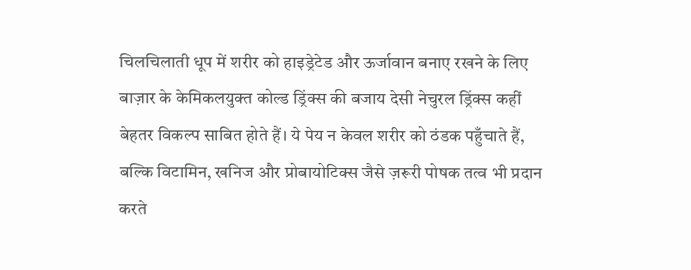चिलचिलाती धूप में शरीर को हाइड्रेटेड और ऊर्जावान बनाए रखने के लिए बाज़ार के केमिकलयुक्त कोल्ड ड्रिंक्स की बजाय देसी नेचुरल ड्रिंक्स कहीं बेहतर विकल्प साबित होते हैं। ये पेय न केवल शरीर को ठंडक पहुँचाते हैं, बल्कि विटामिन, खनिज और प्रोबायोटिक्स जैसे ज़रूरी पोषक तत्व भी प्रदान करते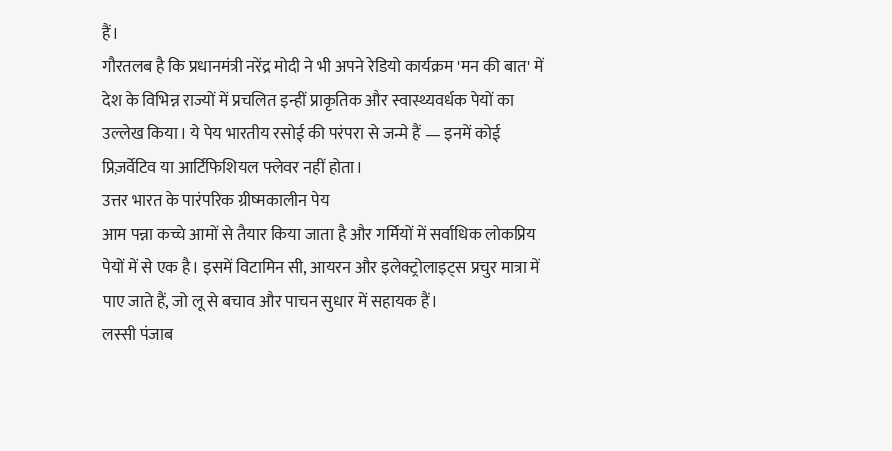हैं।
गौरतलब है कि प्रधानमंत्री नरेंद्र मोदी ने भी अपने रेडियो कार्यक्रम 'मन की बात' में देश के विभिन्न राज्यों में प्रचलित इन्हीं प्राकृतिक और स्वास्थ्यवर्धक पेयों का उल्लेख किया। ये पेय भारतीय रसोई की परंपरा से जन्मे हैं — इनमें कोई प्रिज़र्वेटिव या आर्टिफिशियल फ्लेवर नहीं होता।
उत्तर भारत के पारंपरिक ग्रीष्मकालीन पेय
आम पन्ना कच्चे आमों से तैयार किया जाता है और गर्मियों में सर्वाधिक लोकप्रिय पेयों में से एक है। इसमें विटामिन सी, आयरन और इलेक्ट्रोलाइट्स प्रचुर मात्रा में पाए जाते हैं, जो लू से बचाव और पाचन सुधार में सहायक हैं।
लस्सी पंजाब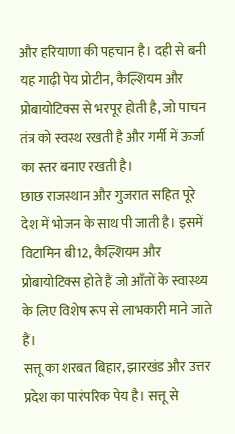और हरियाणा की पहचान है। दही से बनी यह गाढ़ी पेय प्रोटीन, कैल्शियम और प्रोबायोटिक्स से भरपूर होती है, जो पाचन तंत्र को स्वस्थ रखती है और गर्मी में ऊर्जा का स्तर बनाए रखती है।
छाछ राजस्थान और गुजरात सहित पूरे देश में भोजन के साथ पी जाती है। इसमें विटामिन बी12, कैल्शियम और प्रोबायोटिक्स होते हैं जो आँतों के स्वास्थ्य के लिए विशेष रूप से लाभकारी माने जाते हैं।
सत्तू का शरबत बिहार, झारखंड और उत्तर प्रदेश का पारंपरिक पेय है। सत्तू से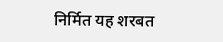निर्मित यह शरबत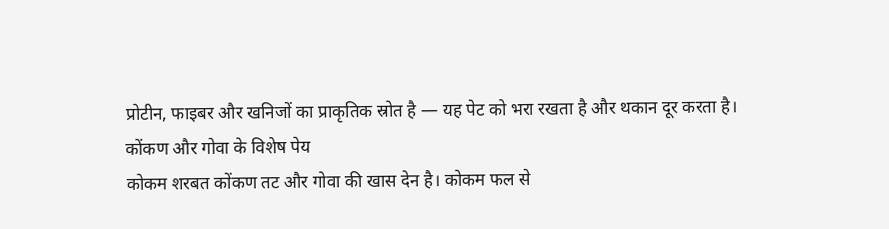प्रोटीन, फाइबर और खनिजों का प्राकृतिक स्रोत है — यह पेट को भरा रखता है और थकान दूर करता है।
कोंकण और गोवा के विशेष पेय
कोकम शरबत कोंकण तट और गोवा की खास देन है। कोकम फल से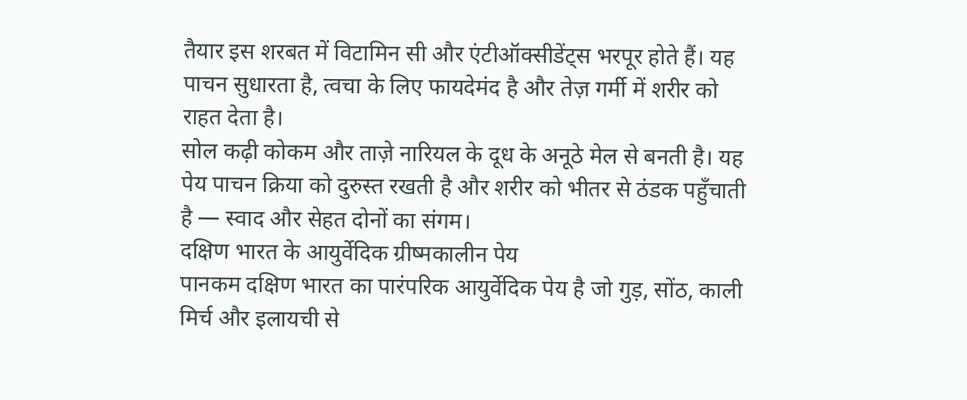तैयार इस शरबत में विटामिन सी और एंटीऑक्सीडेंट्स भरपूर होते हैं। यह पाचन सुधारता है, त्वचा के लिए फायदेमंद है और तेज़ गर्मी में शरीर को राहत देता है।
सोल कढ़ी कोकम और ताज़े नारियल के दूध के अनूठे मेल से बनती है। यह पेय पाचन क्रिया को दुरुस्त रखती है और शरीर को भीतर से ठंडक पहुँचाती है — स्वाद और सेहत दोनों का संगम।
दक्षिण भारत के आयुर्वेदिक ग्रीष्मकालीन पेय
पानकम दक्षिण भारत का पारंपरिक आयुर्वेदिक पेय है जो गुड़, सोंठ, काली मिर्च और इलायची से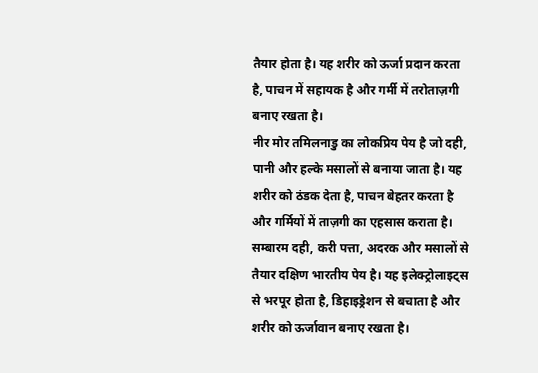तैयार होता है। यह शरीर को ऊर्जा प्रदान करता है, पाचन में सहायक है और गर्मी में तरोताज़गी बनाए रखता है।
नीर मोर तमिलनाडु का लोकप्रिय पेय है जो दही, पानी और हल्के मसालों से बनाया जाता है। यह शरीर को ठंडक देता है, पाचन बेहतर करता है और गर्मियों में ताज़गी का एहसास कराता है।
सम्बारम दही, करी पत्ता, अदरक और मसालों से तैयार दक्षिण भारतीय पेय है। यह इलेक्ट्रोलाइट्स से भरपूर होता है, डिहाइड्रेशन से बचाता है और शरीर को ऊर्जावान बनाए रखता है।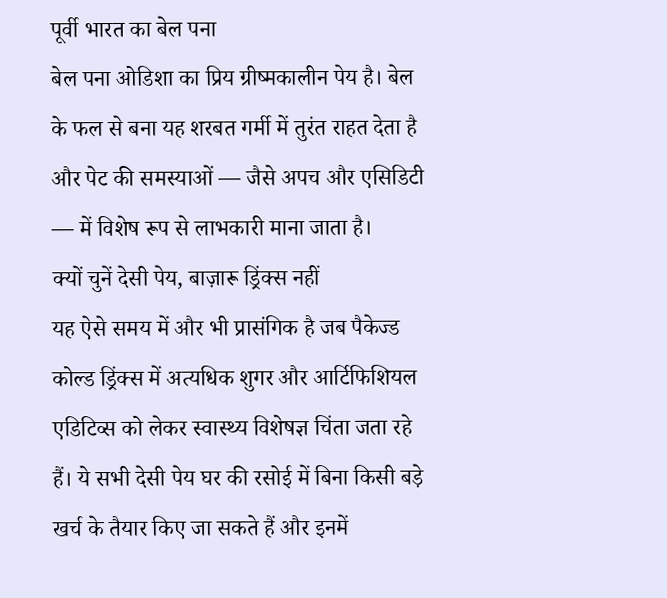पूर्वी भारत का बेल पना
बेल पना ओडिशा का प्रिय ग्रीष्मकालीन पेय है। बेल के फल से बना यह शरबत गर्मी में तुरंत राहत देता है और पेट की समस्याओं — जैसे अपच और एसिडिटी — में विशेष रूप से लाभकारी माना जाता है।
क्यों चुनें देसी पेय, बाज़ारू ड्रिंक्स नहीं
यह ऐसे समय में और भी प्रासंगिक है जब पैकेज्ड कोल्ड ड्रिंक्स में अत्यधिक शुगर और आर्टिफिशियल एडिटिव्स को लेकर स्वास्थ्य विशेषज्ञ चिंता जता रहे हैं। ये सभी देसी पेय घर की रसोई में बिना किसी बड़े खर्च के तैयार किए जा सकते हैं और इनमें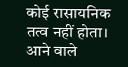कोई रासायनिक तत्व नहीं होता। आने वाले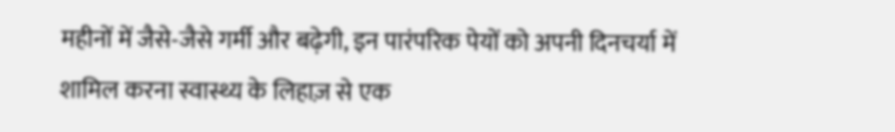महीनों में जैसे-जैसे गर्मी और बढ़ेगी, इन पारंपरिक पेयों को अपनी दिनचर्या में शामिल करना स्वास्थ्य के लिहाज़ से एक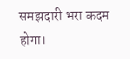समझदारी भरा कदम होगा।